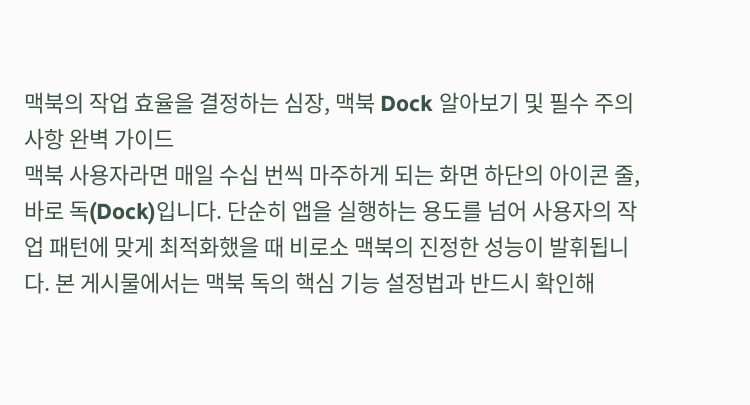맥북의 작업 효율을 결정하는 심장, 맥북 Dock 알아보기 및 필수 주의사항 완벽 가이드
맥북 사용자라면 매일 수십 번씩 마주하게 되는 화면 하단의 아이콘 줄, 바로 독(Dock)입니다. 단순히 앱을 실행하는 용도를 넘어 사용자의 작업 패턴에 맞게 최적화했을 때 비로소 맥북의 진정한 성능이 발휘됩니다. 본 게시물에서는 맥북 독의 핵심 기능 설정법과 반드시 확인해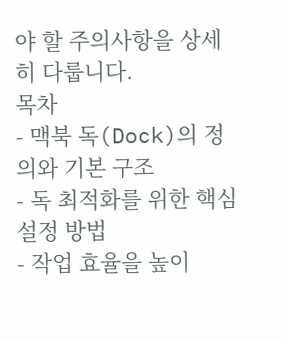야 할 주의사항을 상세히 다룹니다.
목차
- 맥북 독(Dock)의 정의와 기본 구조
- 독 최적화를 위한 핵심 설정 방법
- 작업 효율을 높이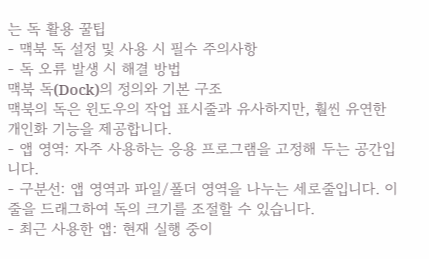는 독 활용 꿀팁
- 맥북 독 설정 및 사용 시 필수 주의사항
- 독 오류 발생 시 해결 방법
맥북 독(Dock)의 정의와 기본 구조
맥북의 독은 윈도우의 작업 표시줄과 유사하지만, 훨씬 유연한 개인화 기능을 제공합니다.
- 앱 영역: 자주 사용하는 응용 프로그램을 고정해 두는 공간입니다.
- 구분선: 앱 영역과 파일/폴더 영역을 나누는 세로줄입니다. 이 줄을 드래그하여 독의 크기를 조절할 수 있습니다.
- 최근 사용한 앱: 현재 실행 중이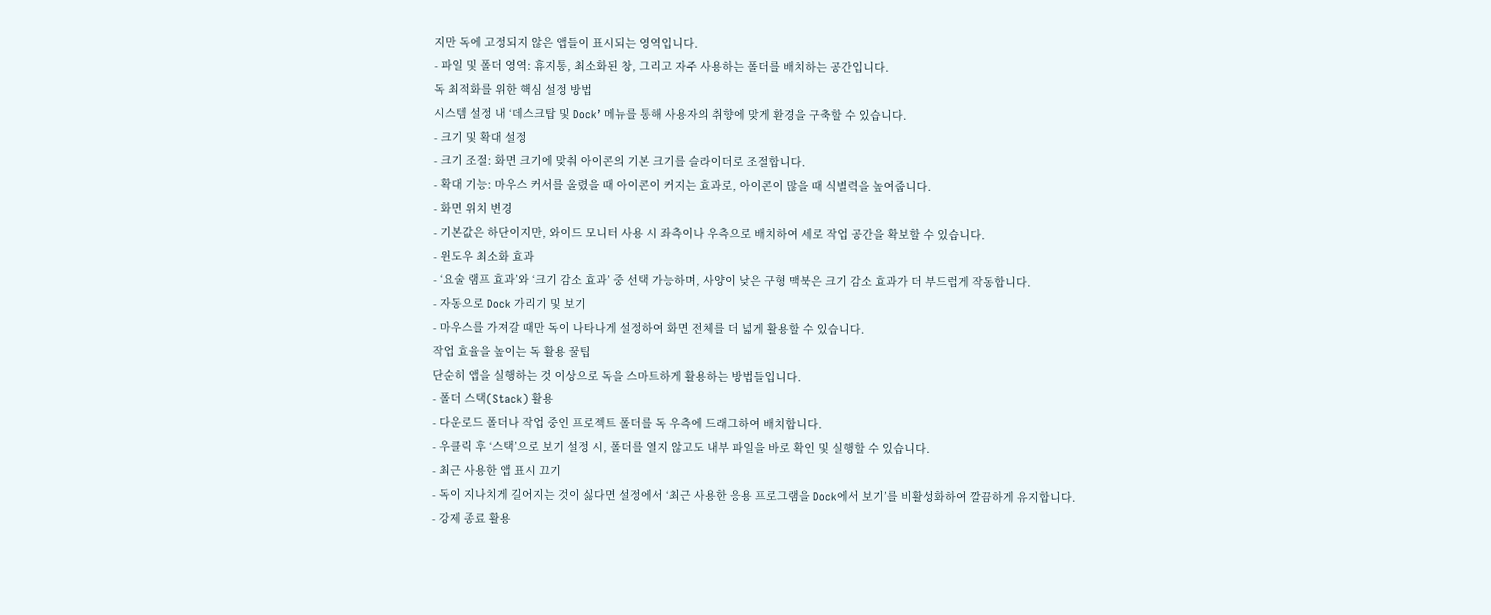지만 독에 고정되지 않은 앱들이 표시되는 영역입니다.
- 파일 및 폴더 영역: 휴지통, 최소화된 창, 그리고 자주 사용하는 폴더를 배치하는 공간입니다.
독 최적화를 위한 핵심 설정 방법
시스템 설정 내 ‘데스크탑 및 Dock’ 메뉴를 통해 사용자의 취향에 맞게 환경을 구축할 수 있습니다.
- 크기 및 확대 설정
- 크기 조절: 화면 크기에 맞춰 아이콘의 기본 크기를 슬라이더로 조절합니다.
- 확대 기능: 마우스 커서를 올렸을 때 아이콘이 커지는 효과로, 아이콘이 많을 때 식별력을 높여줍니다.
- 화면 위치 변경
- 기본값은 하단이지만, 와이드 모니터 사용 시 좌측이나 우측으로 배치하여 세로 작업 공간을 확보할 수 있습니다.
- 윈도우 최소화 효과
- ‘요술 램프 효과’와 ‘크기 감소 효과’ 중 선택 가능하며, 사양이 낮은 구형 맥북은 크기 감소 효과가 더 부드럽게 작동합니다.
- 자동으로 Dock 가리기 및 보기
- 마우스를 가져갈 때만 독이 나타나게 설정하여 화면 전체를 더 넓게 활용할 수 있습니다.
작업 효율을 높이는 독 활용 꿀팁
단순히 앱을 실행하는 것 이상으로 독을 스마트하게 활용하는 방법들입니다.
- 폴더 스택(Stack) 활용
- 다운로드 폴더나 작업 중인 프로젝트 폴더를 독 우측에 드래그하여 배치합니다.
- 우클릭 후 ‘스택’으로 보기 설정 시, 폴더를 열지 않고도 내부 파일을 바로 확인 및 실행할 수 있습니다.
- 최근 사용한 앱 표시 끄기
- 독이 지나치게 길어지는 것이 싫다면 설정에서 ‘최근 사용한 응용 프로그램을 Dock에서 보기’를 비활성화하여 깔끔하게 유지합니다.
- 강제 종료 활용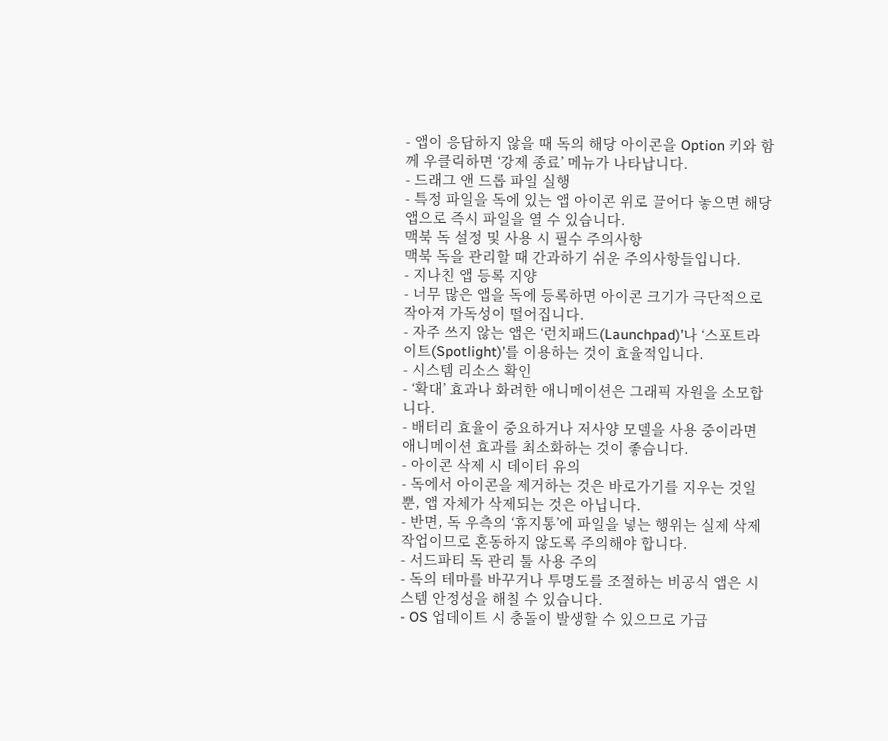- 앱이 응답하지 않을 때 독의 해당 아이콘을 Option 키와 함께 우클릭하면 ‘강제 종료’ 메뉴가 나타납니다.
- 드래그 앤 드롭 파일 실행
- 특정 파일을 독에 있는 앱 아이콘 위로 끌어다 놓으면 해당 앱으로 즉시 파일을 열 수 있습니다.
맥북 독 설정 및 사용 시 필수 주의사항
맥북 독을 관리할 때 간과하기 쉬운 주의사항들입니다.
- 지나친 앱 등록 지양
- 너무 많은 앱을 독에 등록하면 아이콘 크기가 극단적으로 작아져 가독성이 떨어집니다.
- 자주 쓰지 않는 앱은 ‘런치패드(Launchpad)’나 ‘스포트라이트(Spotlight)’를 이용하는 것이 효율적입니다.
- 시스템 리소스 확인
- ‘확대’ 효과나 화려한 애니메이션은 그래픽 자원을 소모합니다.
- 배터리 효율이 중요하거나 저사양 모델을 사용 중이라면 애니메이션 효과를 최소화하는 것이 좋습니다.
- 아이콘 삭제 시 데이터 유의
- 독에서 아이콘을 제거하는 것은 바로가기를 지우는 것일 뿐, 앱 자체가 삭제되는 것은 아닙니다.
- 반면, 독 우측의 ‘휴지통’에 파일을 넣는 행위는 실제 삭제 작업이므로 혼동하지 않도록 주의해야 합니다.
- 서드파티 독 관리 툴 사용 주의
- 독의 테마를 바꾸거나 투명도를 조절하는 비공식 앱은 시스템 안정성을 해칠 수 있습니다.
- OS 업데이트 시 충돌이 발생할 수 있으므로 가급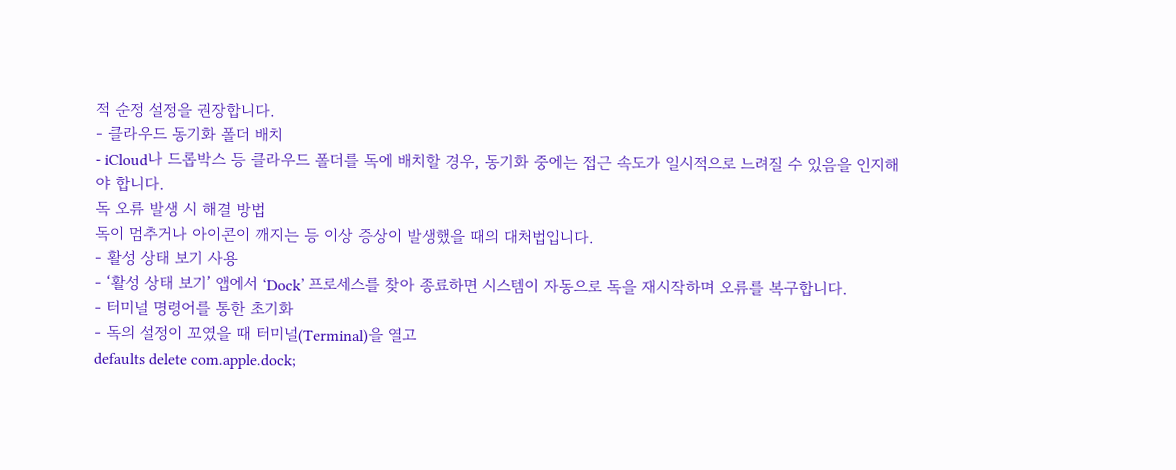적 순정 설정을 권장합니다.
- 클라우드 동기화 폴더 배치
- iCloud나 드롭박스 등 클라우드 폴더를 독에 배치할 경우, 동기화 중에는 접근 속도가 일시적으로 느려질 수 있음을 인지해야 합니다.
독 오류 발생 시 해결 방법
독이 멈추거나 아이콘이 깨지는 등 이상 증상이 발생했을 때의 대처법입니다.
- 활성 상태 보기 사용
- ‘활성 상태 보기’ 앱에서 ‘Dock’ 프로세스를 찾아 종료하면 시스템이 자동으로 독을 재시작하며 오류를 복구합니다.
- 터미널 명령어를 통한 초기화
- 독의 설정이 꼬였을 때 터미널(Terminal)을 열고
defaults delete com.apple.dock;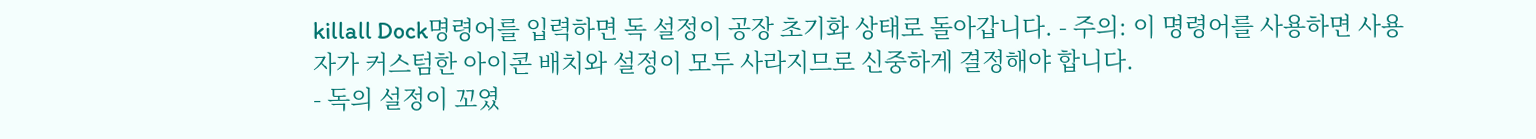killall Dock명령어를 입력하면 독 설정이 공장 초기화 상태로 돌아갑니다. - 주의: 이 명령어를 사용하면 사용자가 커스텀한 아이콘 배치와 설정이 모두 사라지므로 신중하게 결정해야 합니다.
- 독의 설정이 꼬였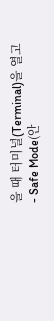을 때 터미널(Terminal)을 열고
- Safe Mode(안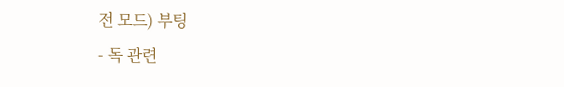전 모드) 부팅
- 독 관련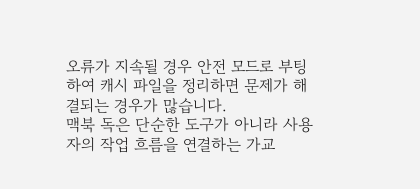오류가 지속될 경우 안전 모드로 부팅하여 캐시 파일을 정리하면 문제가 해결되는 경우가 많습니다.
맥북 독은 단순한 도구가 아니라 사용자의 작업 흐름을 연결하는 가교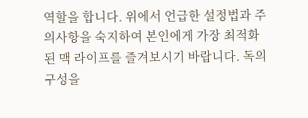역할을 합니다. 위에서 언급한 설정법과 주의사항을 숙지하여 본인에게 가장 최적화된 맥 라이프를 즐겨보시기 바랍니다. 독의 구성을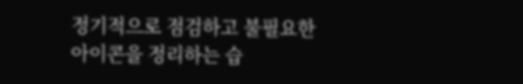정기적으로 점검하고 불필요한 아이콘을 정리하는 습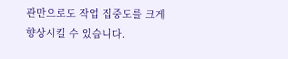관만으로도 작업 집중도를 크게 향상시킬 수 있습니다.